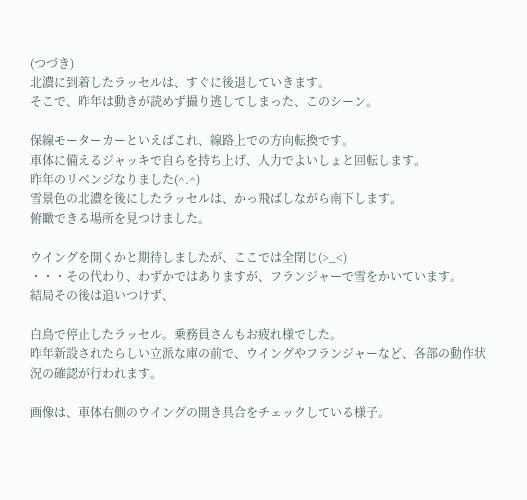(つづき)
北濃に到着したラッセルは、すぐに後退していきます。
そこで、昨年は動きが読めず撮り逃してしまった、このシーン。

保線モーターカーといえばこれ、線路上での方向転換です。
車体に備えるジャッキで自らを持ち上げ、人力でよいしょと回転します。
昨年のリベンジなりました(^.^)
雪景色の北濃を後にしたラッセルは、かっ飛ばしながら南下します。
俯瞰できる場所を見つけました。

ウイングを開くかと期待しましたが、ここでは全閉じ(>_<)
・・・その代わり、わずかではありますが、フランジャーで雪をかいています。
結局その後は追いつけず、

白鳥で停止したラッセル。乗務員さんもお疲れ様でした。
昨年新設されたらしい立派な庫の前で、ウイングやフランジャーなど、各部の動作状況の確認が行われます。

画像は、車体右側のウイングの開き具合をチェックしている様子。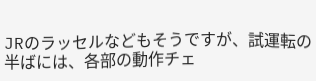JRのラッセルなどもそうですが、試運転の半ばには、各部の動作チェ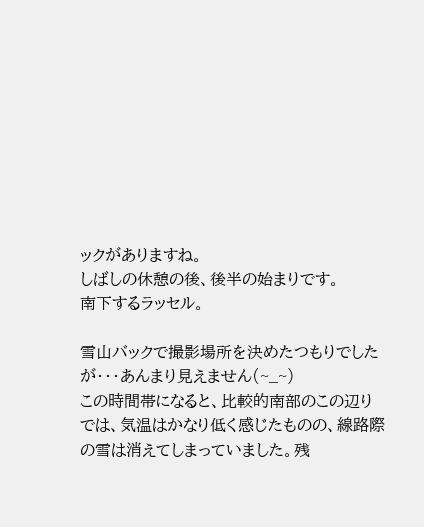ックがありますね。
しばしの休憩の後、後半の始まりです。
南下するラッセル。

雪山バックで撮影場所を決めたつもりでしたが・・・あんまり見えません(~_~)
この時間帯になると、比較的南部のこの辺りでは、気温はかなり低く感じたものの、線路際の雪は消えてしまっていました。残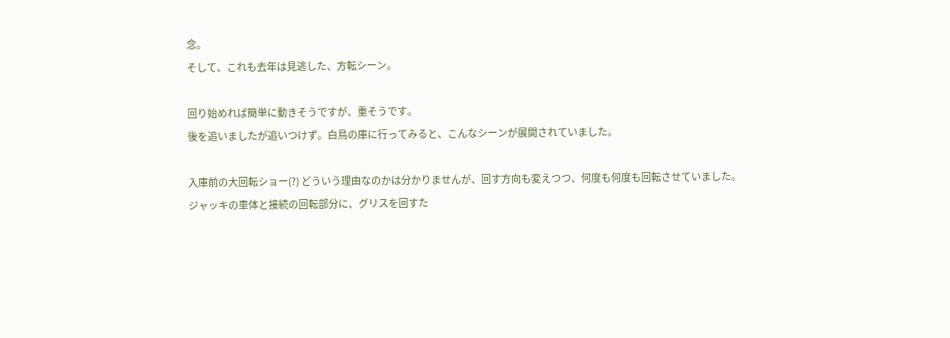念。
そして、これも去年は見逃した、方転シーン。

回り始めれば簡単に動きそうですが、重そうです。
後を追いましたが追いつけず。白鳥の庫に行ってみると、こんなシーンが展開されていました。

入庫前の大回転ショー(?) どういう理由なのかは分かりませんが、回す方向も変えつつ、何度も何度も回転させていました。
ジャッキの車体と接続の回転部分に、グリスを回すた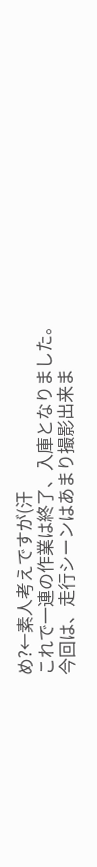め?←素人考えですが(汗
これで一連の作業は終了、入庫となりました。
今回は、走行シーンはあまり撮影出来ま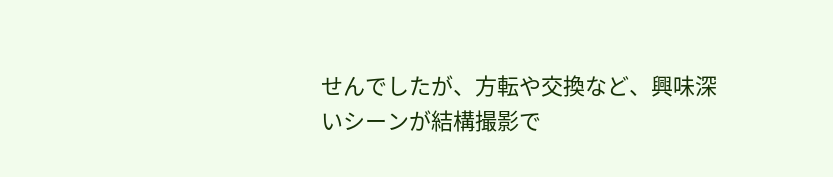せんでしたが、方転や交換など、興味深いシーンが結構撮影で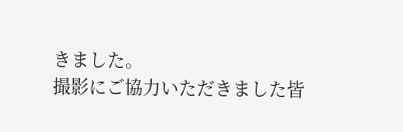きました。
撮影にご協力いただきました皆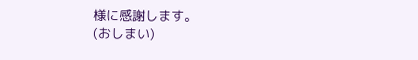様に感謝します。
(おしまい)